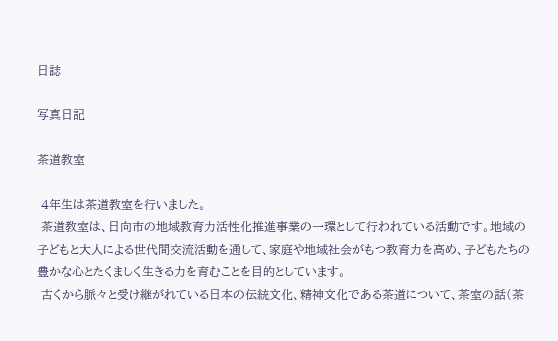日誌

写真日記

茶道教室

 4年生は茶道教室を行いました。
 茶道教室は、日向市の地域教育力活性化推進事業の一環として行われている活動です。地域の子どもと大人による世代間交流活動を通して、家庭や地域社会がもつ教育力を高め、子どもたちの豊かな心とたくましく生きる力を育むことを目的としています。
 古くから脈々と受け継がれている日本の伝統文化、精神文化である茶道について、茶室の話(茶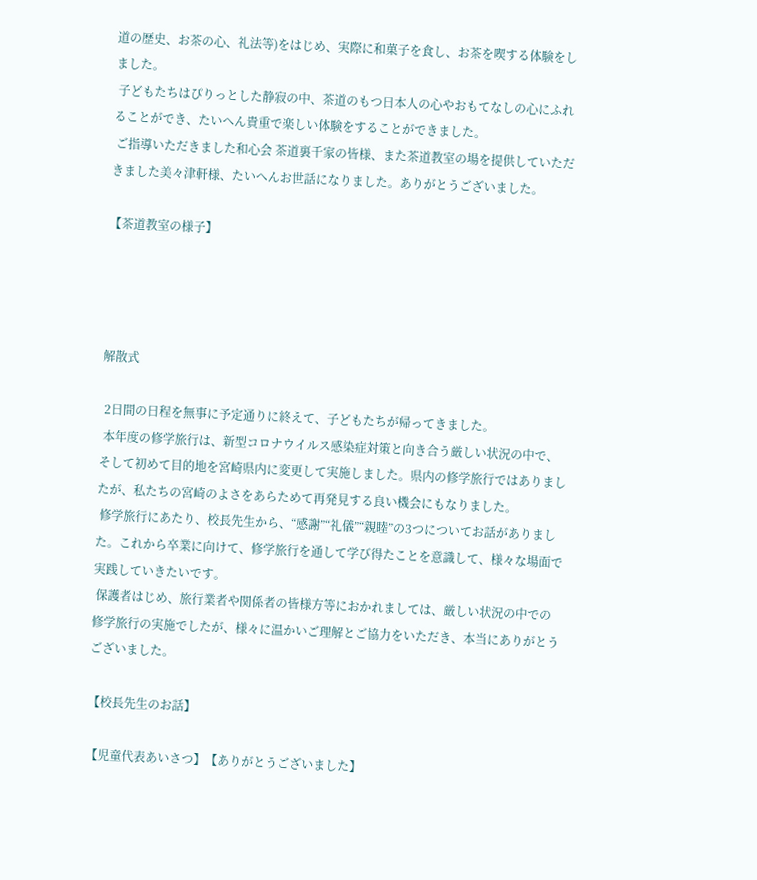道の歴史、お茶の心、礼法等)をはじめ、実際に和菓子を食し、お茶を喫する体験をしました。
 子どもたちはぴりっとした静寂の中、茶道のもつ日本人の心やおもてなしの心にふれることができ、たいへん貴重で楽しい体験をすることができました。
 ご指導いただきました和心会 茶道裏千家の皆様、また茶道教室の場を提供していただきました美々津軒様、たいへんお世話になりました。ありがとうございました。

【茶道教室の様子】




解散式

 2日間の日程を無事に予定通りに終えて、子どもたちが帰ってきました。
 本年度の修学旅行は、新型コロナウイルス感染症対策と向き合う厳しい状況の中で、そして初めて目的地を宮崎県内に変更して実施しました。県内の修学旅行ではありましたが、私たちの宮崎のよさをあらためて再発見する良い機会にもなりました。
 修学旅行にあたり、校長先生から、“感謝”“礼儀”“親睦”の3つについてお話がありました。これから卒業に向けて、修学旅行を通して学び得たことを意識して、様々な場面で実践していきたいです。
 保護者はじめ、旅行業者や関係者の皆様方等におかれましては、厳しい状況の中での修学旅行の実施でしたが、様々に温かいご理解とご協力をいただき、本当にありがとうございました。

【校長先生のお話】

【児童代表あいさつ】【ありがとうございました】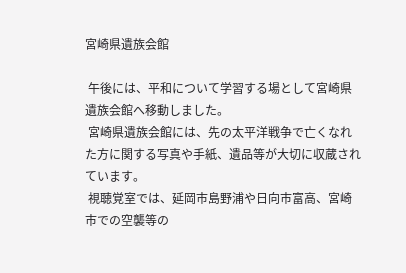宮崎県遺族会館

 午後には、平和について学習する場として宮崎県遺族会館へ移動しました。
 宮崎県遺族会館には、先の太平洋戦争で亡くなれた方に関する写真や手紙、遺品等が大切に収蔵されています。
 視聴覚室では、延岡市島野浦や日向市富高、宮崎市での空襲等の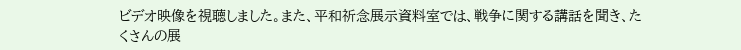ビデオ映像を視聴しました。また、平和祈念展示資料室では、戦争に関する講話を聞き、たくさんの展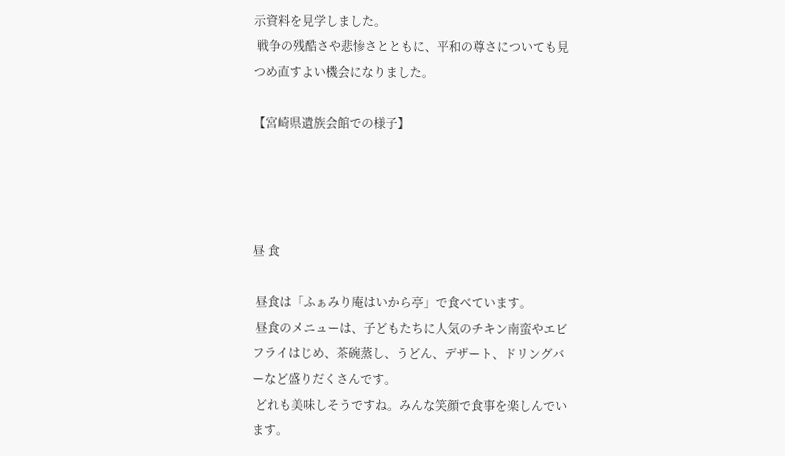示資料を見学しました。
 戦争の残酷さや悲惨さとともに、平和の尊さについても見つめ直すよい機会になりました。

【宮崎県遺族会館での様子】




昼 食

 昼食は「ふぁみり庵はいから亭」で食べています。
 昼食のメニューは、子どもたちに人気のチキン南蛮やエビフライはじめ、茶碗蒸し、うどん、デザート、ドリングバーなど盛りだくさんです。
 どれも美味しそうですね。みんな笑顔で食事を楽しんでいます。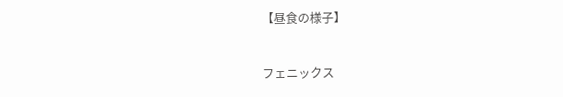【昼食の様子】


フェニックス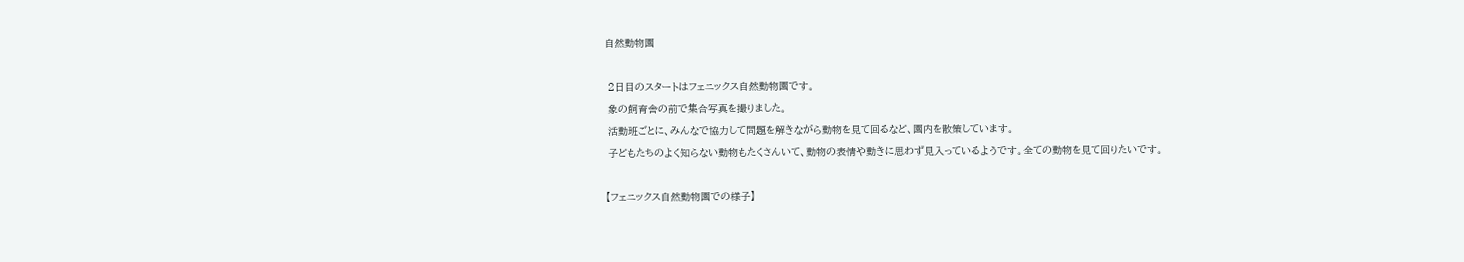自然動物園

 2日目のスタートはフェニックス自然動物園です。
 象の飼育舎の前で集合写真を撮りました。
 活動班ごとに、みんなで協力して問題を解きながら動物を見て回るなど、園内を散策しています。
 子どもたちのよく知らない動物もたくさんいて、動物の表情や動きに思わず見入っているようです。全ての動物を見て回りたいです。

【フェニックス自然動物園での様子】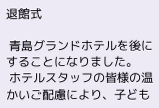退館式

 青島グランドホテルを後にすることになりました。
 ホテルスタッフの皆様の温かいご配慮により、子ども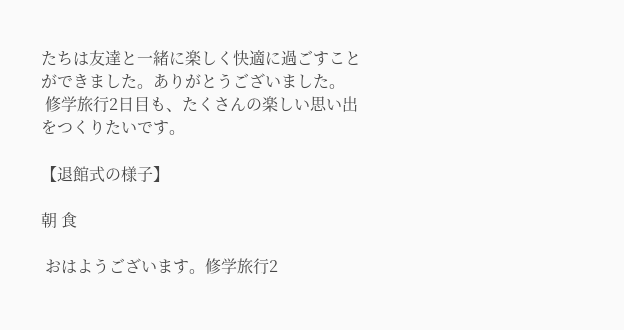たちは友達と一緒に楽しく快適に過ごすことができました。ありがとうございました。
 修学旅行2日目も、たくさんの楽しい思い出をつくりたいです。

【退館式の様子】

朝 食

 おはようございます。修学旅行2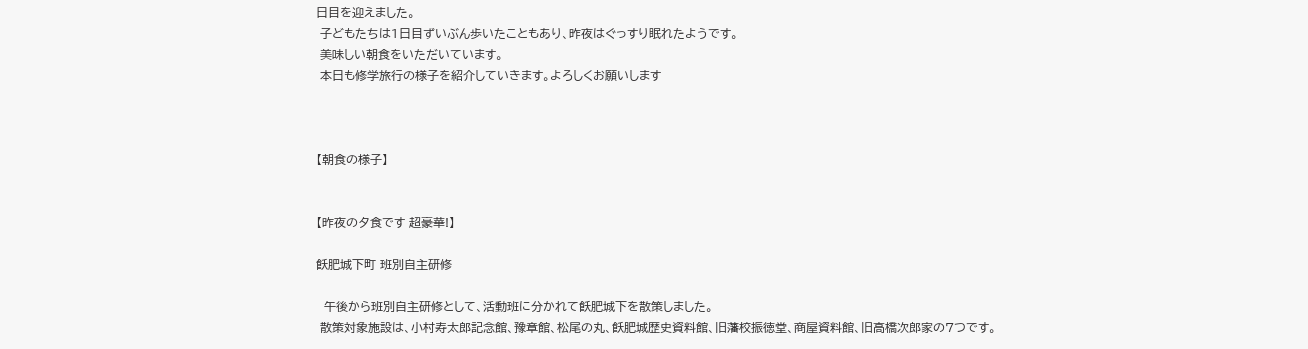日目を迎えました。
 子どもたちは1日目ずいぶん歩いたこともあり、昨夜はぐっすり眠れたようです。
 美味しい朝食をいただいています。
 本日も修学旅行の様子を紹介していきます。よろしくお願いします



【朝食の様子】


【昨夜の夕食です 超豪華!】

飫肥城下町 班別自主研修

  午後から班別自主研修として、活動班に分かれて飫肥城下を散策しました。
 散策対象施設は、小村寿太郎記念館、豫章館、松尾の丸、飫肥城歴史資料館、旧藩校振徳堂、商屋資料館、旧高橋次郎家の7つです。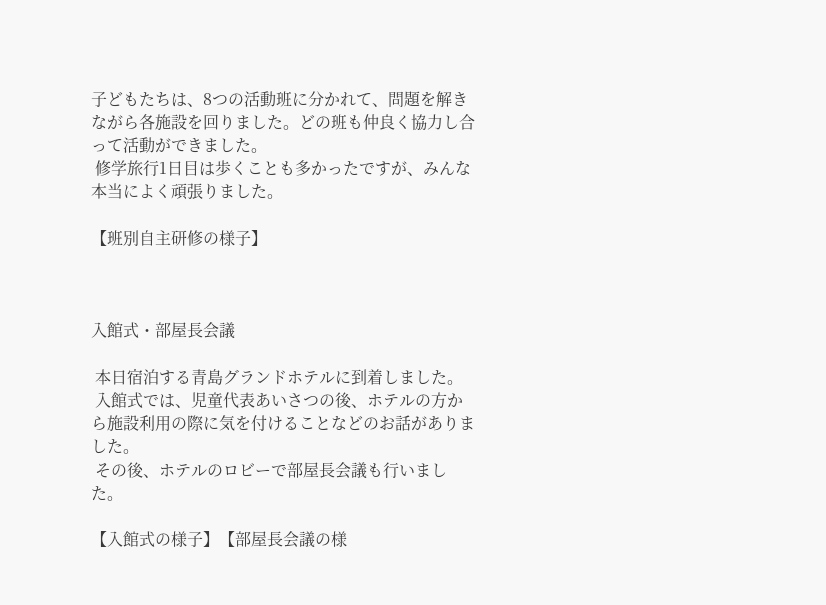子どもたちは、8つの活動班に分かれて、問題を解きながら各施設を回りました。どの班も仲良く協力し合って活動ができました。
 修学旅行1日目は歩くことも多かったですが、みんな本当によく頑張りました。

【班別自主研修の様子】



入館式・部屋長会議

 本日宿泊する青島グランドホテルに到着しました。
 入館式では、児童代表あいさつの後、ホテルの方から施設利用の際に気を付けることなどのお話がありました。
 その後、ホテルのロビーで部屋長会議も行いました。

【入館式の様子】【部屋長会議の様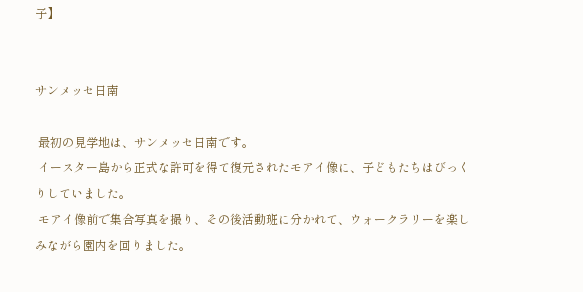子】


サンメッセ日南

 最初の見学地は、サンメッセ日南です。
 イースター島から正式な許可を得て復元されたモアイ像に、子どもたちはびっくりしていました。
 モアイ像前で集合写真を撮り、その後活動班に分かれて、ウォークラリーを楽しみながら園内を回りました。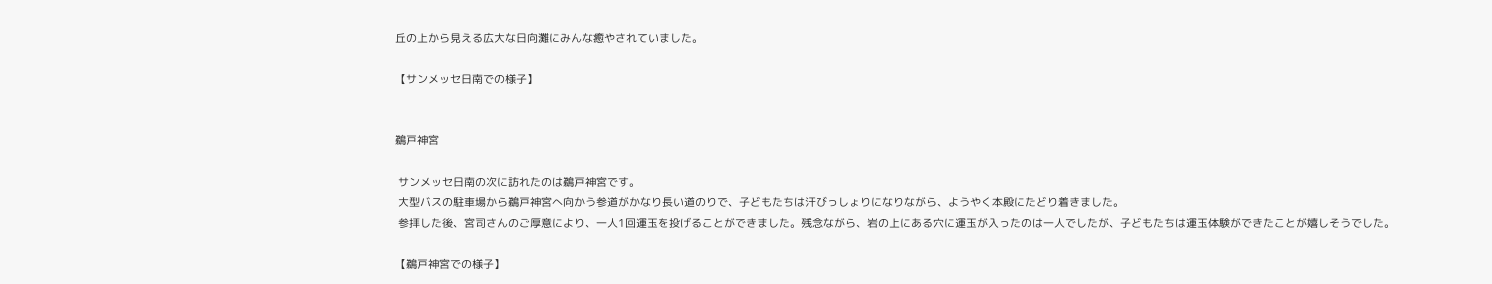丘の上から見える広大な日向灘にみんな癒やされていました。

【サンメッセ日南での様子】


鵜戸神宮

 サンメッセ日南の次に訪れたのは鵜戸神宮です。
 大型バスの駐車場から鵜戸神宮へ向かう参道がかなり長い道のりで、子どもたちは汗びっしょりになりながら、ようやく本殿にたどり着きました。
 参拝した後、宮司さんのご厚意により、一人1回運玉を投げることができました。残念ながら、岩の上にある穴に運玉が入ったのは一人でしたが、子どもたちは運玉体験ができたことが嬉しそうでした。

【鵜戸神宮での様子】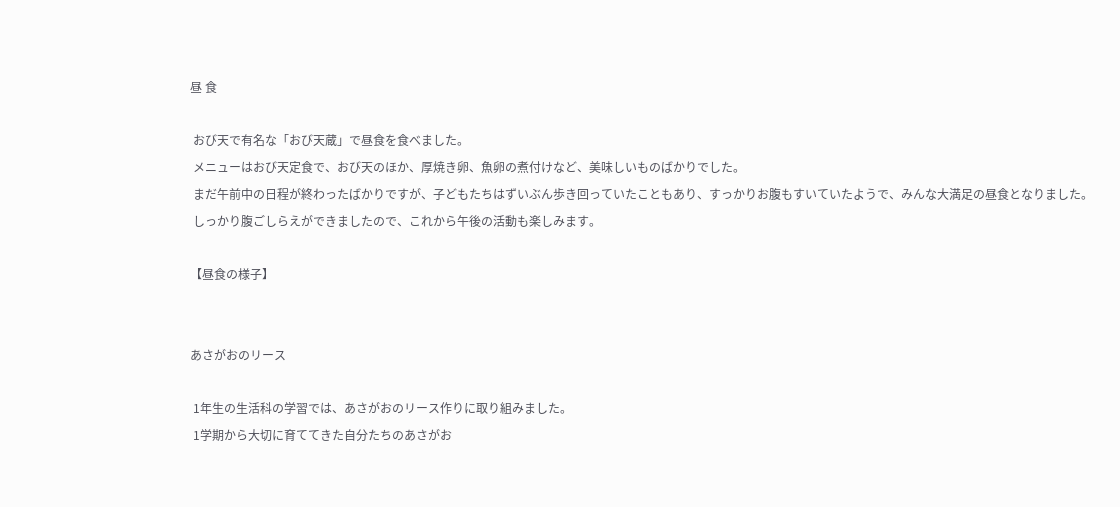昼 食

 おび天で有名な「おび天蔵」で昼食を食べました。
 メニューはおび天定食で、おび天のほか、厚焼き卵、魚卵の煮付けなど、美味しいものばかりでした。
 まだ午前中の日程が終わったばかりですが、子どもたちはずいぶん歩き回っていたこともあり、すっかりお腹もすいていたようで、みんな大満足の昼食となりました。
 しっかり腹ごしらえができましたので、これから午後の活動も楽しみます。

【昼食の様子】


あさがおのリース

 1年生の生活科の学習では、あさがおのリース作りに取り組みました。
 1学期から大切に育ててきた自分たちのあさがお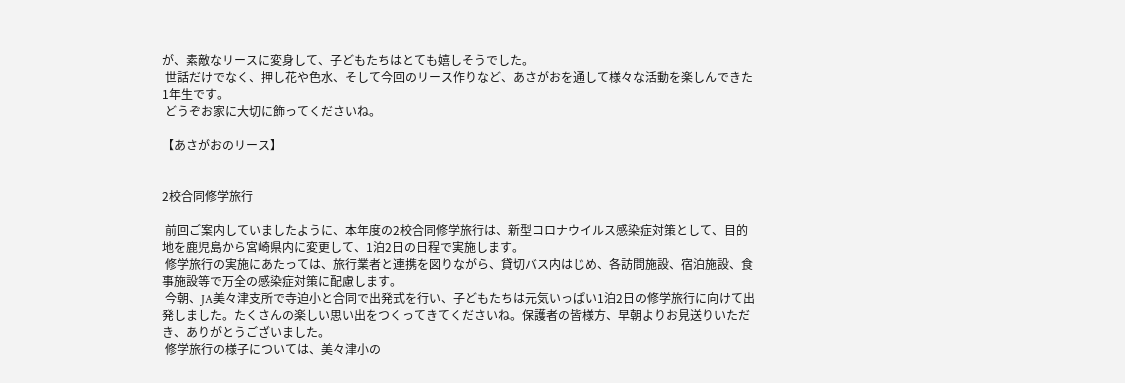が、素敵なリースに変身して、子どもたちはとても嬉しそうでした。
 世話だけでなく、押し花や色水、そして今回のリース作りなど、あさがおを通して様々な活動を楽しんできた1年生です。
 どうぞお家に大切に飾ってくださいね。

【あさがおのリース】


2校合同修学旅行

 前回ご案内していましたように、本年度の2校合同修学旅行は、新型コロナウイルス感染症対策として、目的地を鹿児島から宮崎県内に変更して、1泊2日の日程で実施します。
 修学旅行の実施にあたっては、旅行業者と連携を図りながら、貸切バス内はじめ、各訪問施設、宿泊施設、食事施設等で万全の感染症対策に配慮します。
 今朝、JA美々津支所で寺迫小と合同で出発式を行い、子どもたちは元気いっぱい1泊2日の修学旅行に向けて出発しました。たくさんの楽しい思い出をつくってきてくださいね。保護者の皆様方、早朝よりお見送りいただき、ありがとうございました。
 修学旅行の様子については、美々津小の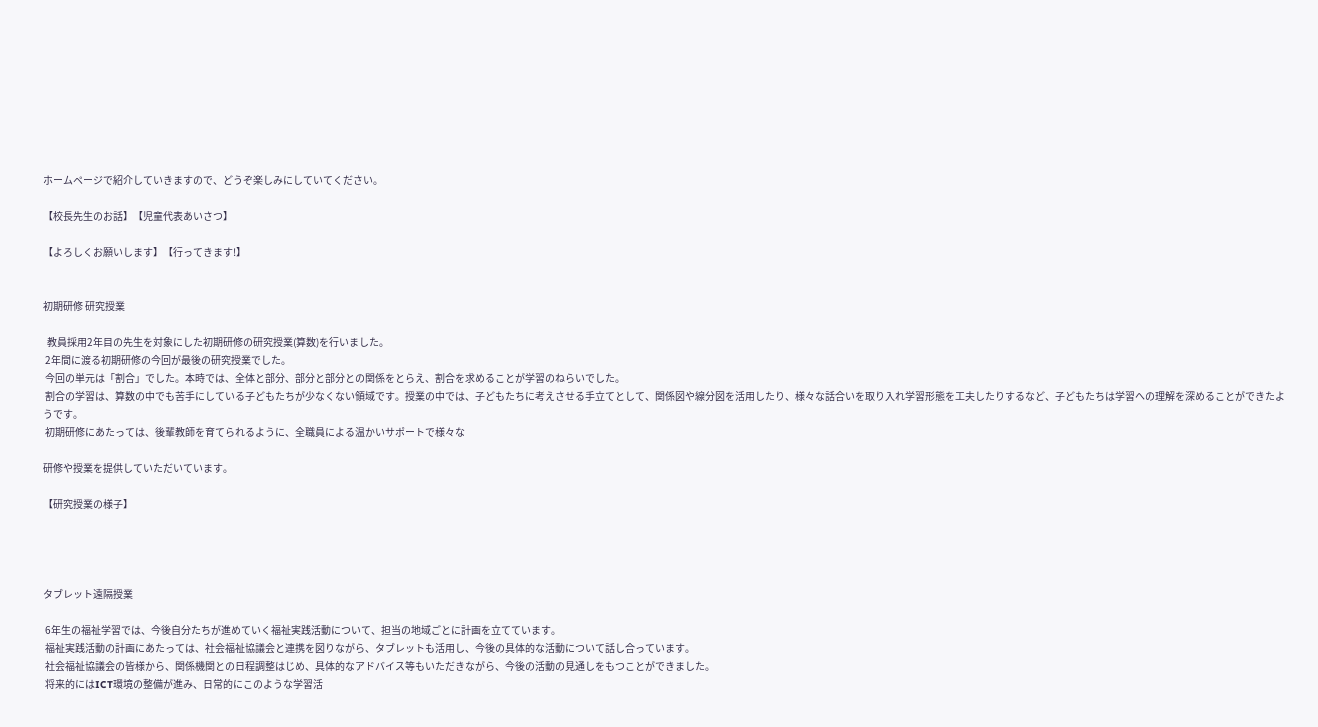ホームページで紹介していきますので、どうぞ楽しみにしていてください。

【校長先生のお話】【児童代表あいさつ】

【よろしくお願いします】【行ってきます!】


初期研修 研究授業

  教員採用2年目の先生を対象にした初期研修の研究授業(算数)を行いました。
 2年間に渡る初期研修の今回が最後の研究授業でした。
 今回の単元は「割合」でした。本時では、全体と部分、部分と部分との関係をとらえ、割合を求めることが学習のねらいでした。
 割合の学習は、算数の中でも苦手にしている子どもたちが少なくない領域です。授業の中では、子どもたちに考えさせる手立てとして、関係図や線分図を活用したり、様々な話合いを取り入れ学習形態を工夫したりするなど、子どもたちは学習への理解を深めることができたようです。
 初期研修にあたっては、後輩教師を育てられるように、全職員による温かいサポートで様々な

研修や授業を提供していただいています。

【研究授業の様子】




タブレット遠隔授業

 6年生の福祉学習では、今後自分たちが進めていく福祉実践活動について、担当の地域ごとに計画を立てています。
 福祉実践活動の計画にあたっては、社会福祉協議会と連携を図りながら、タブレットも活用し、今後の具体的な活動について話し合っています。
 社会福祉協議会の皆様から、関係機関との日程調整はじめ、具体的なアドバイス等もいただきながら、今後の活動の見通しをもつことができました。
 将来的にはICT環境の整備が進み、日常的にこのような学習活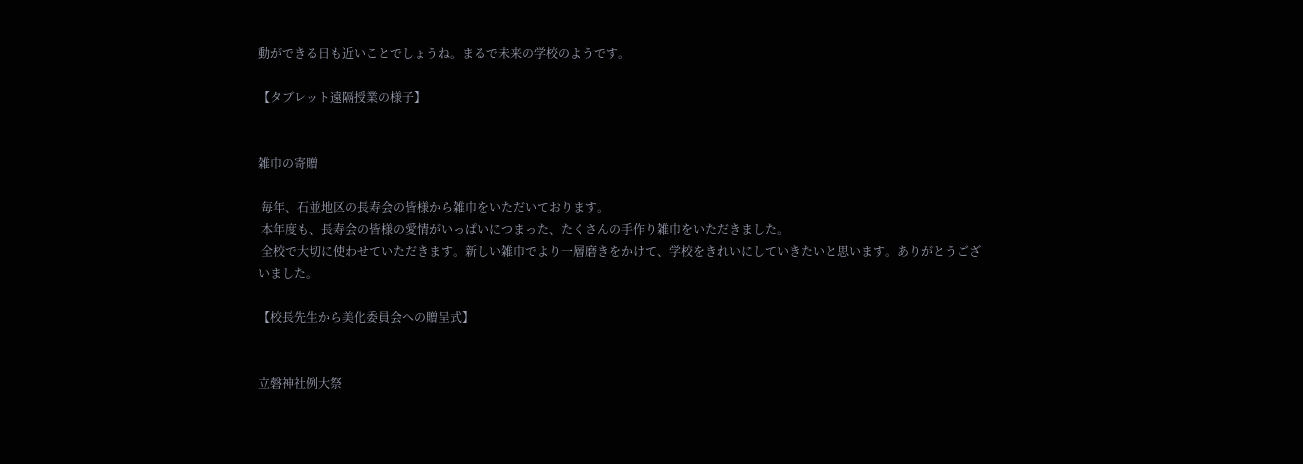動ができる日も近いことでしょうね。まるで未来の学校のようです。

【タブレット遠隔授業の様子】


雑巾の寄贈

 毎年、石並地区の長寿会の皆様から雑巾をいただいております。
 本年度も、長寿会の皆様の愛情がいっぱいにつまった、たくさんの手作り雑巾をいただきました。
 全校で大切に使わせていただきます。新しい雑巾でより一層磨きをかけて、学校をきれいにしていきたいと思います。ありがとうございました。

【校長先生から美化委員会への贈呈式】


立磐神社例大祭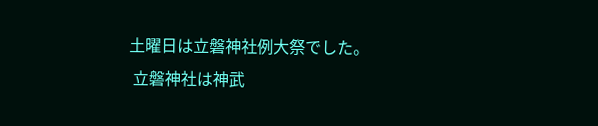土曜日は立磐神社例大祭でした。
 立磐神社は神武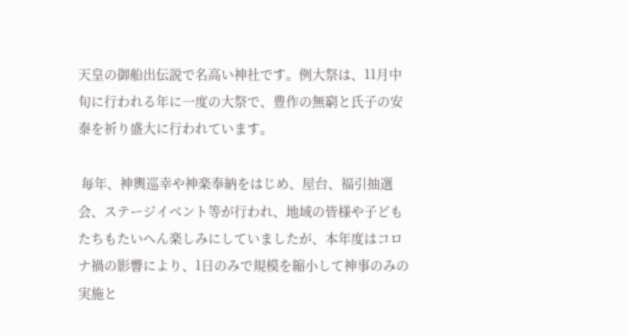天皇の御船出伝説で名高い神社です。例大祭は、11月中旬に行われる年に一度の大祭で、豊作の無窮と氏子の安泰を祈り盛大に行われています。

 毎年、神輿巡幸や神楽奉納をはじめ、屋台、福引抽選会、ステージイベント等が行われ、地域の皆様や子どもたちもたいへん楽しみにしていましたが、本年度はコロナ禍の影響により、1日のみで規模を縮小して神事のみの実施と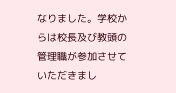なりました。学校からは校長及び教頭の管理職が参加させていただきまし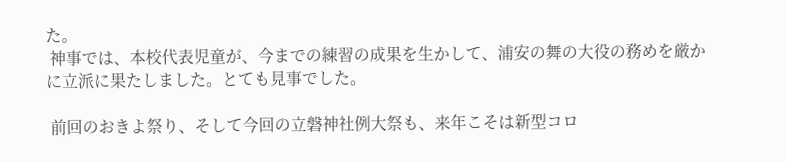た。
 神事では、本校代表児童が、今までの練習の成果を生かして、浦安の舞の大役の務めを厳かに立派に果たしました。とても見事でした。

 前回のおきよ祭り、そして今回の立磐神社例大祭も、来年こそは新型コロ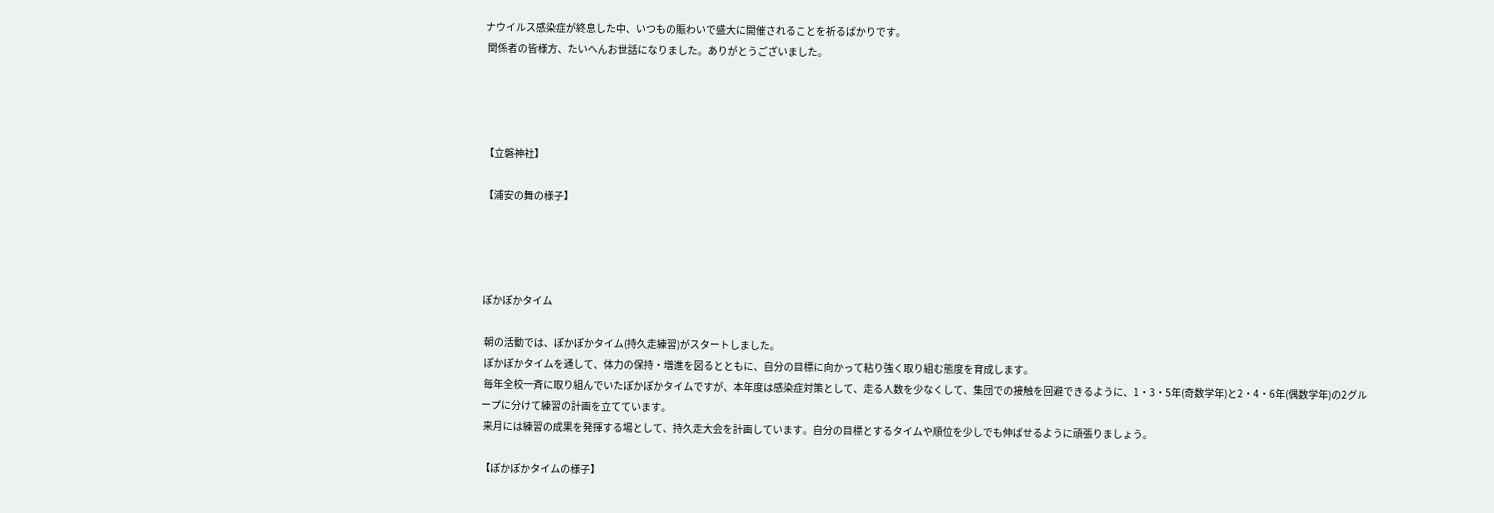ナウイルス感染症が終息した中、いつもの賑わいで盛大に開催されることを祈るばかりです。
 関係者の皆様方、たいへんお世話になりました。ありがとうございました。




【立磐神社】

【浦安の舞の様子】




ぽかぽかタイム

 朝の活動では、ぽかぽかタイム(持久走練習)がスタートしました。
 ぽかぽかタイムを通して、体力の保持・増進を図るとともに、自分の目標に向かって粘り強く取り組む態度を育成します。
 毎年全校一斉に取り組んでいたぽかぽかタイムですが、本年度は感染症対策として、走る人数を少なくして、集団での接触を回避できるように、1・3・5年(奇数学年)と2・4・6年(偶数学年)の2グループに分けて練習の計画を立てています。
 来月には練習の成果を発揮する場として、持久走大会を計画しています。自分の目標とするタイムや順位を少しでも伸ばせるように頑張りましょう。

【ぽかぽかタイムの様子】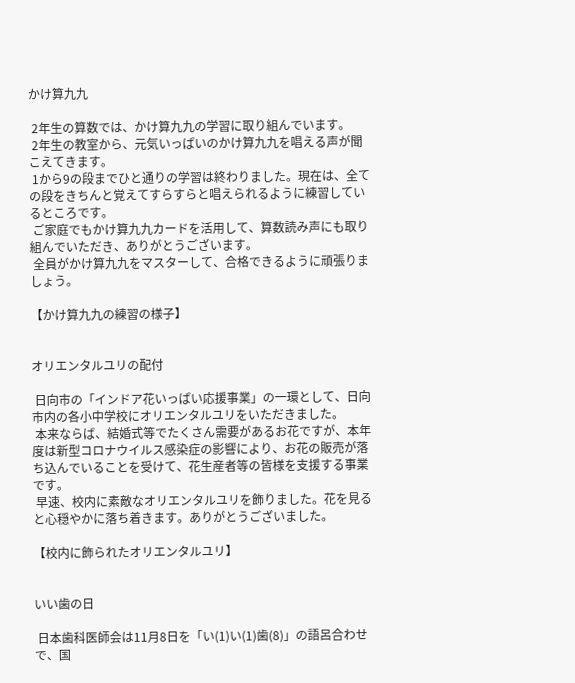かけ算九九

 2年生の算数では、かけ算九九の学習に取り組んでいます。
 2年生の教室から、元気いっぱいのかけ算九九を唱える声が聞こえてきます。
 1から9の段までひと通りの学習は終わりました。現在は、全ての段をきちんと覚えてすらすらと唱えられるように練習しているところです。
 ご家庭でもかけ算九九カードを活用して、算数読み声にも取り組んでいただき、ありがとうございます。
 全員がかけ算九九をマスターして、合格できるように頑張りましょう。

【かけ算九九の練習の様子】


オリエンタルユリの配付

 日向市の「インドア花いっぱい応援事業」の一環として、日向市内の各小中学校にオリエンタルユリをいただきました。
 本来ならば、結婚式等でたくさん需要があるお花ですが、本年度は新型コロナウイルス感染症の影響により、お花の販売が落ち込んでいることを受けて、花生産者等の皆様を支援する事業です。
 早速、校内に素敵なオリエンタルユリを飾りました。花を見ると心穏やかに落ち着きます。ありがとうございました。

【校内に飾られたオリエンタルユリ】


いい歯の日

 日本歯科医師会は11月8日を「い(1)い(1)歯(8)」の語呂合わせで、国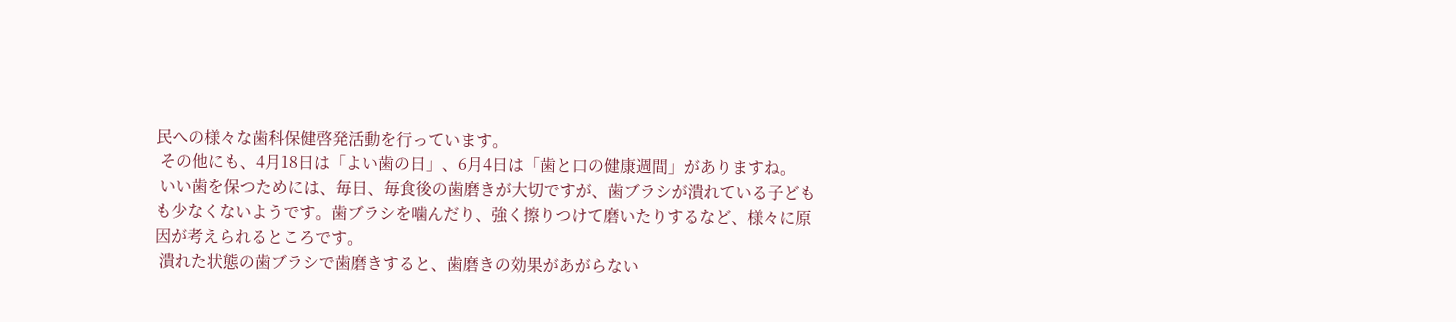民への様々な歯科保健啓発活動を行っています。
 その他にも、4月18日は「よい歯の日」、6月4日は「歯と口の健康週間」がありますね。
 いい歯を保つためには、毎日、毎食後の歯磨きが大切ですが、歯ブラシが潰れている子どもも少なくないようです。歯ブラシを噛んだり、強く擦りつけて磨いたりするなど、様々に原因が考えられるところです。
 潰れた状態の歯ブラシで歯磨きすると、歯磨きの効果があがらない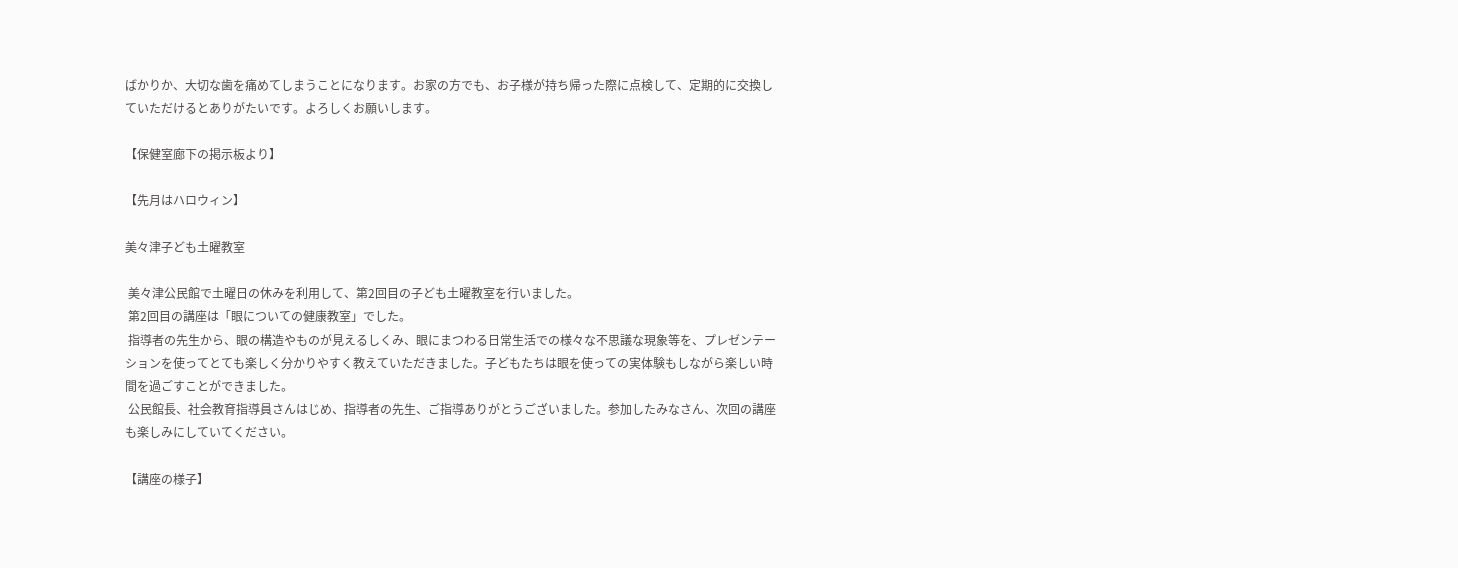ばかりか、大切な歯を痛めてしまうことになります。お家の方でも、お子様が持ち帰った際に点検して、定期的に交換していただけるとありがたいです。よろしくお願いします。

【保健室廊下の掲示板より】

【先月はハロウィン】

美々津子ども土曜教室

 美々津公民館で土曜日の休みを利用して、第2回目の子ども土曜教室を行いました。
 第2回目の講座は「眼についての健康教室」でした。
 指導者の先生から、眼の構造やものが見えるしくみ、眼にまつわる日常生活での様々な不思議な現象等を、プレゼンテーションを使ってとても楽しく分かりやすく教えていただきました。子どもたちは眼を使っての実体験もしながら楽しい時間を過ごすことができました。
 公民館長、社会教育指導員さんはじめ、指導者の先生、ご指導ありがとうございました。参加したみなさん、次回の講座も楽しみにしていてください。

【講座の様子】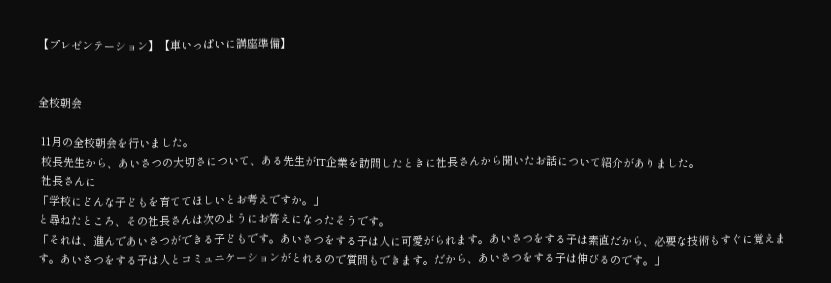【プレゼンテーション】【車いっぱいに講座準備】


全校朝会

 11月の全校朝会を行いました。
 校長先生から、あいさつの大切さについて、ある先生がIT企業を訪問したときに社長さんから聞いたお話について紹介がありました。
 社長さんに
「学校にどんな子どもを育ててほしいとお考えですか。」
と尋ねたところ、その社長さんは次のようにお答えになったそうです。
「それは、進んであいさつができる子どもです。あいさつをする子は人に可愛がられます。あいさつをする子は素直だから、必要な技術もすぐに覚えます。あいさつをする子は人とコミュニケーションがとれるので質問もできます。だから、あいさつをする子は伸びるのです。」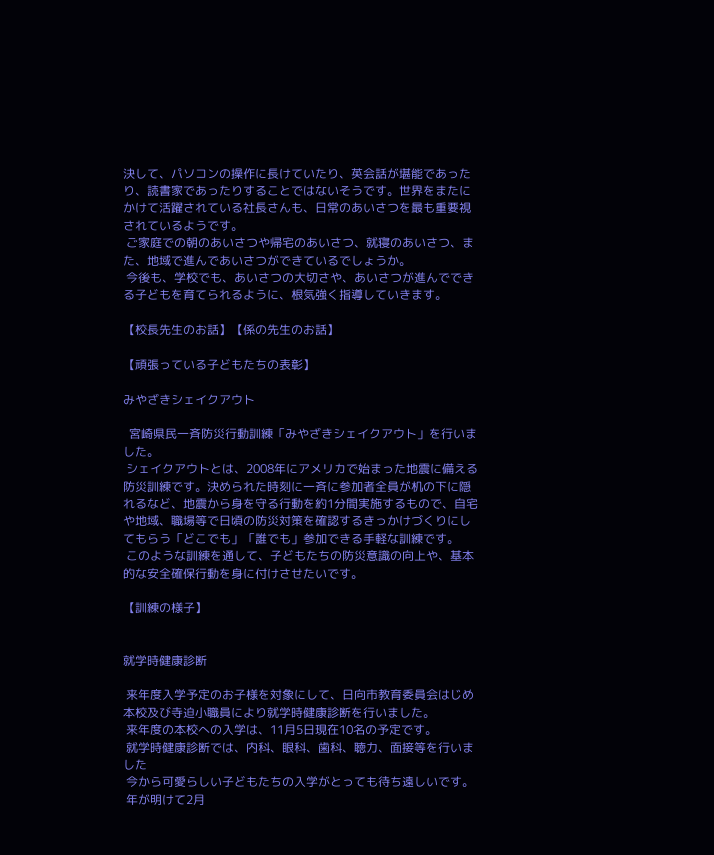決して、パソコンの操作に長けていたり、英会話が堪能であったり、読書家であったりすることではないそうです。世界をまたにかけて活躍されている社長さんも、日常のあいさつを最も重要視されているようです。
 ご家庭での朝のあいさつや帰宅のあいさつ、就寝のあいさつ、また、地域で進んであいさつができているでしょうか。
 今後も、学校でも、あいさつの大切さや、あいさつが進んでできる子どもを育てられるように、根気強く指導していきます。

【校長先生のお話】【係の先生のお話】

【頑張っている子どもたちの表彰】

みやざきシェイクアウト

  宮崎県民一斉防災行動訓練「みやざきシェイクアウト」を行いました。
 シェイクアウトとは、2008年にアメリカで始まった地震に備える防災訓練です。決められた時刻に一斉に参加者全員が机の下に隠れるなど、地震から身を守る行動を約1分間実施するもので、自宅や地域、職場等で日頃の防災対策を確認するきっかけづくりにしてもらう「どこでも」「誰でも」参加できる手軽な訓練です。
 このような訓練を通して、子どもたちの防災意識の向上や、基本的な安全確保行動を身に付けさせたいです。

【訓練の様子】


就学時健康診断

 来年度入学予定のお子様を対象にして、日向市教育委員会はじめ本校及び寺迫小職員により就学時健康診断を行いました。
 来年度の本校への入学は、11月5日現在10名の予定です。
 就学時健康診断では、内科、眼科、歯科、聴力、面接等を行いました
 今から可愛らしい子どもたちの入学がとっても待ち遠しいです。
 年が明けて2月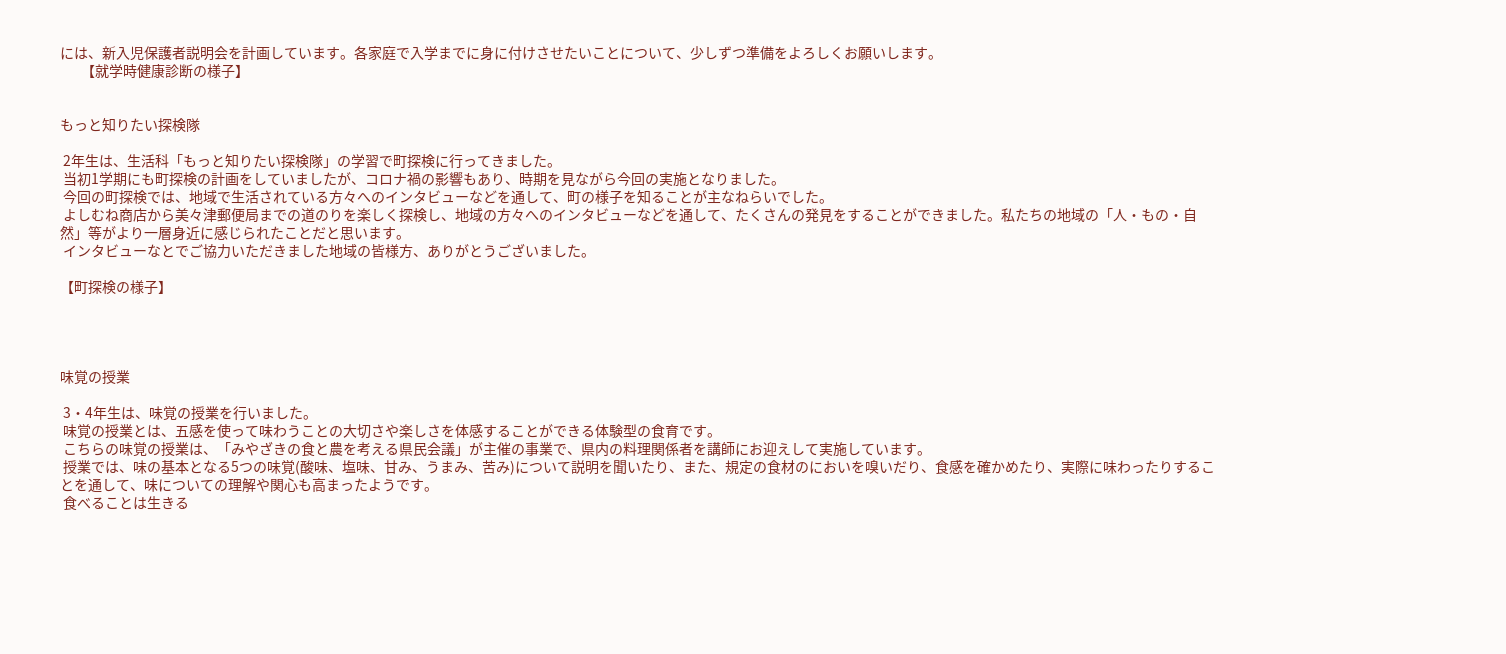には、新入児保護者説明会を計画しています。各家庭で入学までに身に付けさせたいことについて、少しずつ準備をよろしくお願いします。
       【就学時健康診断の様子】


もっと知りたい探検隊

 2年生は、生活科「もっと知りたい探検隊」の学習で町探検に行ってきました。
 当初1学期にも町探検の計画をしていましたが、コロナ禍の影響もあり、時期を見ながら今回の実施となりました。
 今回の町探検では、地域で生活されている方々へのインタビューなどを通して、町の様子を知ることが主なねらいでした。
 よしむね商店から美々津郵便局までの道のりを楽しく探検し、地域の方々へのインタビューなどを通して、たくさんの発見をすることができました。私たちの地域の「人・もの・自然」等がより一層身近に感じられたことだと思います。
 インタビューなとでご協力いただきました地域の皆様方、ありがとうございました。

【町探検の様子】




味覚の授業

 3・4年生は、味覚の授業を行いました。
 味覚の授業とは、五感を使って味わうことの大切さや楽しさを体感することができる体験型の食育です。
 こちらの味覚の授業は、「みやざきの食と農を考える県民会議」が主催の事業で、県内の料理関係者を講師にお迎えして実施しています。
 授業では、味の基本となる5つの味覚(酸味、塩味、甘み、うまみ、苦み)について説明を聞いたり、また、規定の食材のにおいを嗅いだり、食感を確かめたり、実際に味わったりすることを通して、味についての理解や関心も高まったようです。
 食べることは生きる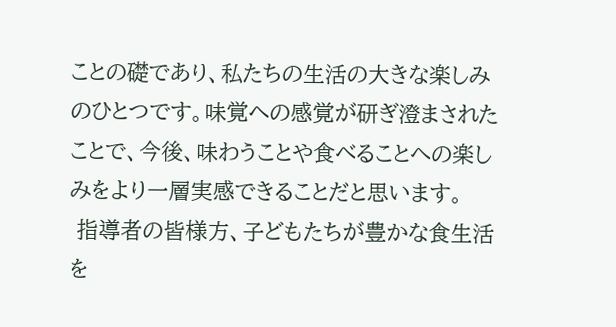ことの礎であり、私たちの生活の大きな楽しみのひとつです。味覚への感覚が研ぎ澄まされたことで、今後、味わうことや食べることへの楽しみをより一層実感できることだと思います。
 指導者の皆様方、子どもたちが豊かな食生活を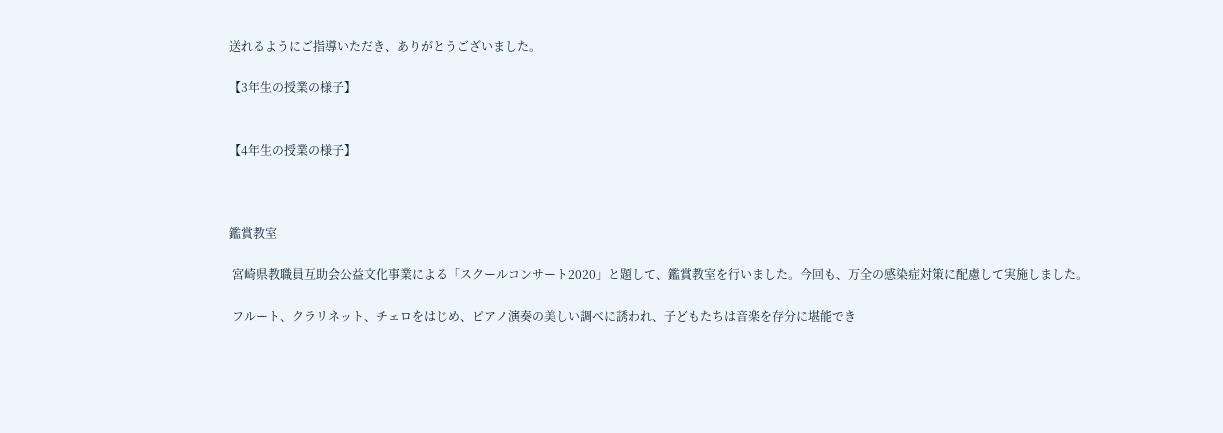送れるようにご指導いただき、ありがとうございました。

【3年生の授業の様子】


【4年生の授業の様子】



鑑賞教室

 宮崎県教職員互助会公益文化事業による「スクールコンサート2020」と題して、鑑賞教室を行いました。今回も、万全の感染症対策に配慮して実施しました。

 フルート、クラリネット、チェロをはじめ、ピアノ演奏の美しい調べに誘われ、子どもたちは音楽を存分に堪能でき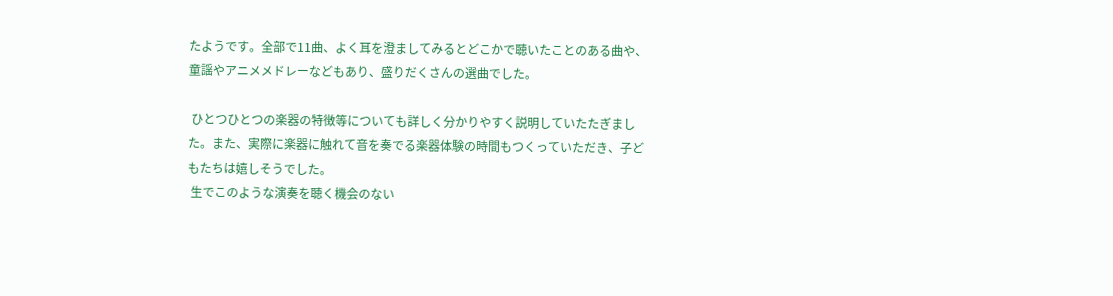たようです。全部で11曲、よく耳を澄ましてみるとどこかで聴いたことのある曲や、童謡やアニメメドレーなどもあり、盛りだくさんの選曲でした。

 ひとつひとつの楽器の特徴等についても詳しく分かりやすく説明していたたぎました。また、実際に楽器に触れて音を奏でる楽器体験の時間もつくっていただき、子どもたちは嬉しそうでした。
 生でこのような演奏を聴く機会のない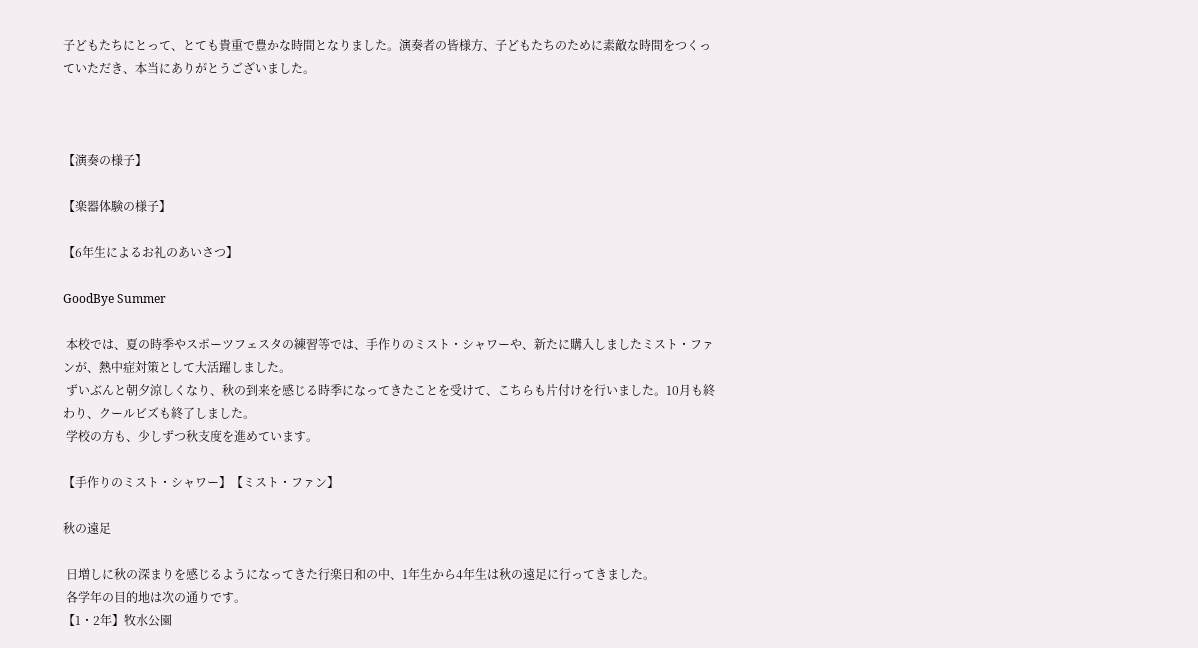子どもたちにとって、とても貴重で豊かな時間となりました。演奏者の皆様方、子どもたちのために素敵な時間をつくっていただき、本当にありがとうございました。



【演奏の様子】

【楽器体験の様子】

【6年生によるお礼のあいさつ】

GoodBye Summer

 本校では、夏の時季やスポーツフェスタの練習等では、手作りのミスト・シャワーや、新たに購入しましたミスト・ファンが、熱中症対策として大活躍しました。
 ずいぶんと朝夕涼しくなり、秋の到来を感じる時季になってきたことを受けて、こちらも片付けを行いました。10月も終わり、クールビズも終了しました。
 学校の方も、少しずつ秋支度を進めています。

【手作りのミスト・シャワー】【ミスト・ファン】

秋の遠足

 日増しに秋の深まりを感じるようになってきた行楽日和の中、1年生から4年生は秋の遠足に行ってきました。
 各学年の目的地は次の通りです。
【1・2年】牧水公園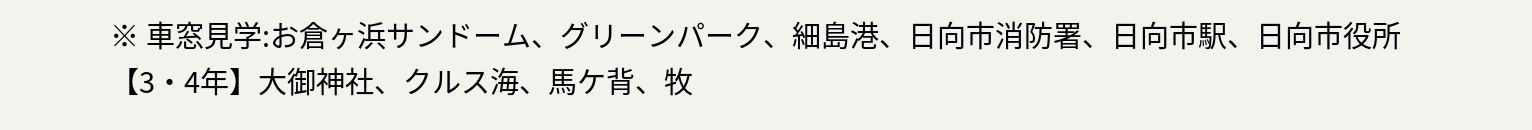※ 車窓見学:お倉ヶ浜サンドーム、グリーンパーク、細島港、日向市消防署、日向市駅、日向市役所
【3・4年】大御神社、クルス海、馬ケ背、牧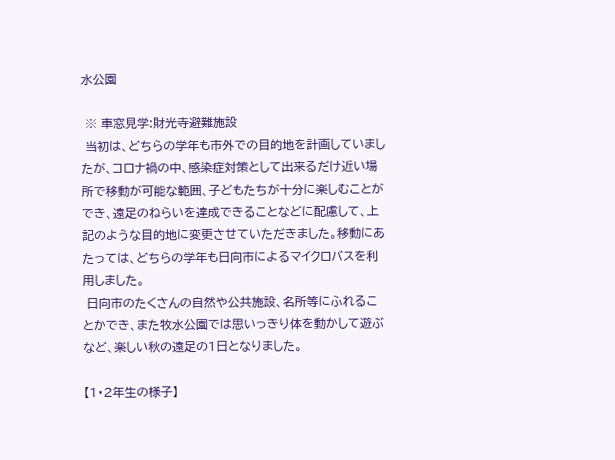水公園

 ※ 車窓見学:財光寺避難施設
 当初は、どちらの学年も市外での目的地を計画していましたが、コロナ禍の中、感染症対策として出来るだけ近い場所で移動が可能な範囲、子どもたちが十分に楽しむことができ、遠足のねらいを達成できることなどに配慮して、上記のような目的地に変更させていただきました。移動にあたっては、どちらの学年も日向市によるマイクロバスを利用しました。
 日向市のたくさんの自然や公共施設、名所等にふれることかでき、また牧水公園では思いっきり体を動かして遊ぶなど、楽しい秋の遠足の1日となりました。

【1・2年生の様子】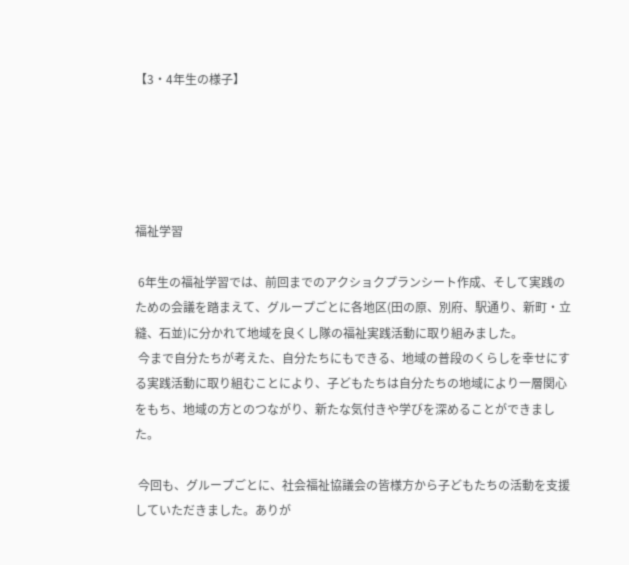【3・4年生の様子】





福祉学習

 6年生の福祉学習では、前回までのアクショクプランシート作成、そして実践のための会議を踏まえて、グループごとに各地区(田の原、別府、駅通り、新町・立縫、石並)に分かれて地域を良くし隊の福祉実践活動に取り組みました。
 今まで自分たちが考えた、自分たちにもできる、地域の普段のくらしを幸せにする実践活動に取り組むことにより、子どもたちは自分たちの地域により一層関心をもち、地域の方とのつながり、新たな気付きや学びを深めることができました。

 今回も、グループごとに、社会福祉協議会の皆様方から子どもたちの活動を支援していただきました。ありが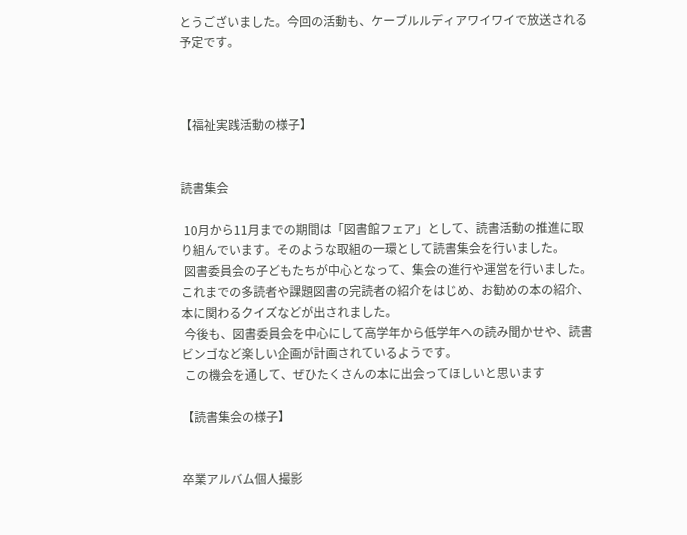とうございました。今回の活動も、ケーブルルディアワイワイで放送される予定です。



【福祉実践活動の様子】


読書集会

 10月から11月までの期間は「図書館フェア」として、読書活動の推進に取り組んでいます。そのような取組の一環として読書集会を行いました。
 図書委員会の子どもたちが中心となって、集会の進行や運営を行いました。これまでの多読者や課題図書の完読者の紹介をはじめ、お勧めの本の紹介、本に関わるクイズなどが出されました。
 今後も、図書委員会を中心にして高学年から低学年への読み聞かせや、読書ビンゴなど楽しい企画が計画されているようです。
 この機会を通して、ぜひたくさんの本に出会ってほしいと思います

【読書集会の様子】


卒業アルバム個人撮影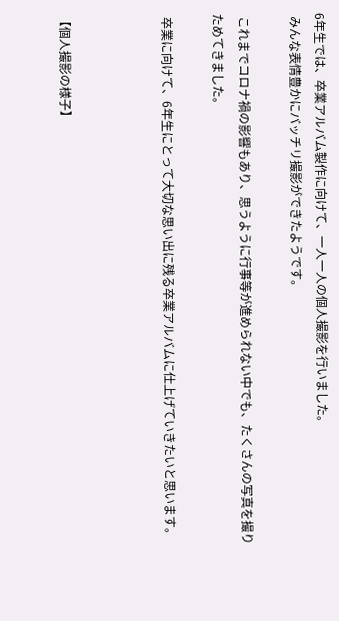6年生では、卒業アルバム製作に向けて、一人一人の個人撮影を行いました。
 みんな表情豊かにバッチリ撮影ができたようです。

 これまでコロナ禍の影響もあり、思うように行事等が進められない中でも、たくさんの写真を撮りためてきました。

 卒業に向けて、6年生にとって大切な思い出に残る卒業アルバムに仕上げていきたいと思います。



【個人撮影の様子】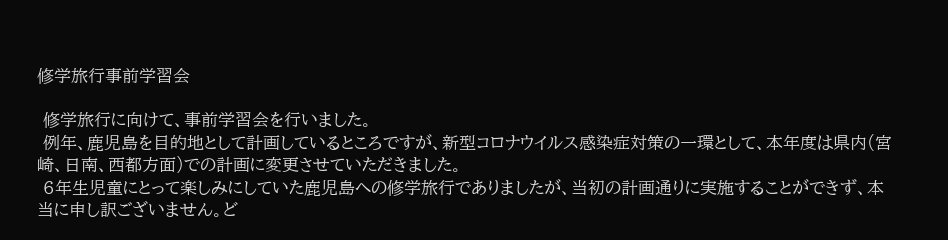修学旅行事前学習会

 修学旅行に向けて、事前学習会を行いました。
 例年、鹿児島を目的地として計画しているところですが、新型コロナウイルス感染症対策の一環として、本年度は県内(宮崎、日南、西都方面)での計画に変更させていただきました。
 6年生児童にとって楽しみにしていた鹿児島への修学旅行でありましたが、当初の計画通りに実施することができず、本当に申し訳ございません。ど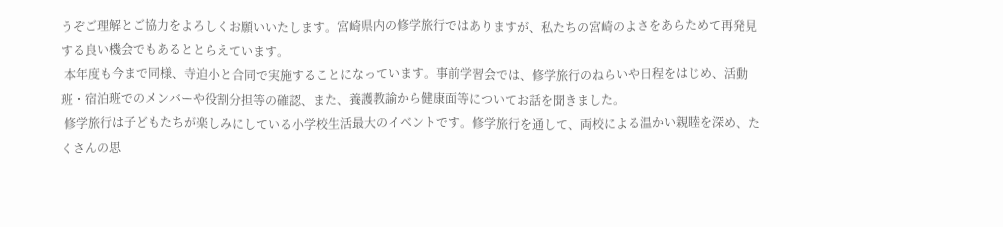うぞご理解とご協力をよろしくお願いいたします。宮崎県内の修学旅行ではありますが、私たちの宮崎のよさをあらためて再発見する良い機会でもあるととらえています。
 本年度も今まで同様、寺迫小と合同で実施することになっています。事前学習会では、修学旅行のねらいや日程をはじめ、活動班・宿泊班でのメンバーや役割分担等の確認、また、養護教諭から健康面等についてお話を聞きました。
 修学旅行は子どもたちが楽しみにしている小学校生活最大のイベントです。修学旅行を通して、両校による温かい親睦を深め、たくさんの思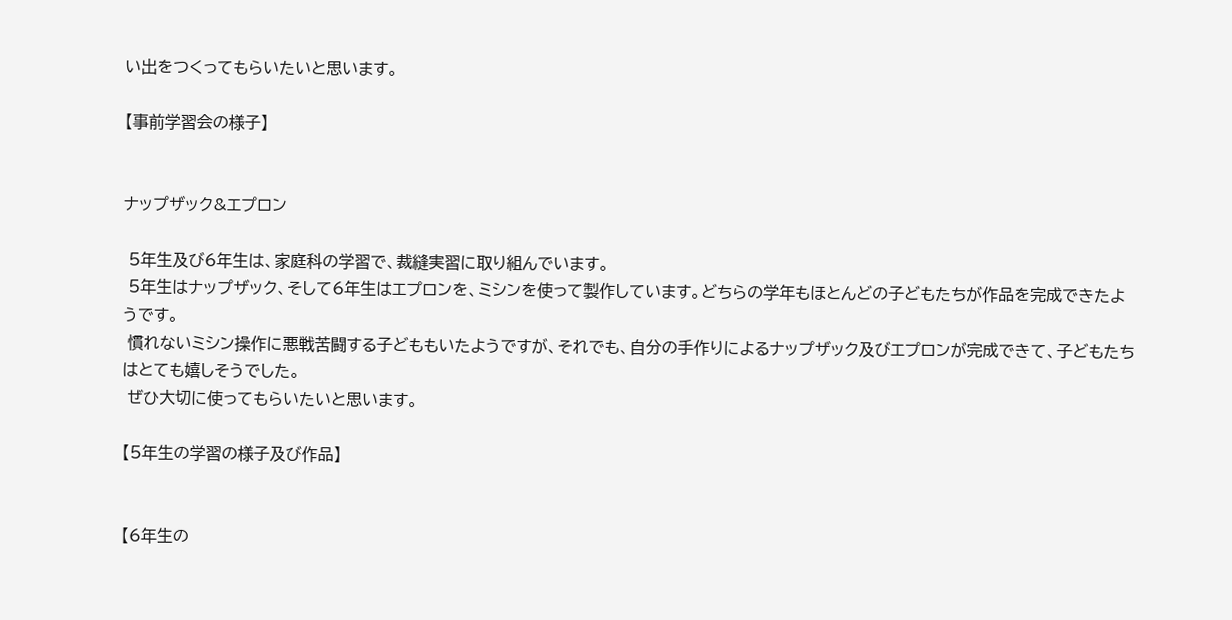い出をつくってもらいたいと思います。

【事前学習会の様子】


ナップザック&エプロン

 5年生及び6年生は、家庭科の学習で、裁縫実習に取り組んでいます。
 5年生はナップザック、そして6年生はエプロンを、ミシンを使って製作しています。どちらの学年もほとんどの子どもたちが作品を完成できたようです。
 慣れないミシン操作に悪戦苦闘する子どももいたようですが、それでも、自分の手作りによるナップザック及びエプロンが完成できて、子どもたちはとても嬉しそうでした。
 ぜひ大切に使ってもらいたいと思います。

【5年生の学習の様子及び作品】


【6年生の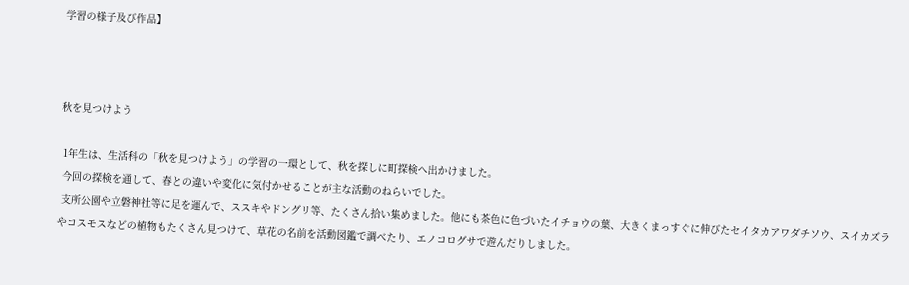学習の様子及び作品】



秋を見つけよう

 1年生は、生活科の「秋を見つけよう」の学習の一環として、秋を探しに町探検へ出かけました。
 今回の探検を通して、春との違いや変化に気付かせることが主な活動のねらいでした。
 支所公園や立磐神社等に足を運んで、ススキやドングリ等、たくさん拾い集めました。他にも茶色に色づいたイチョウの葉、大きくまっすぐに伸びたセイタカアワダチソウ、スイカズラやコスモスなどの植物もたくさん見つけて、草花の名前を活動図鑑で調べたり、エノコログサで遊んだりしました。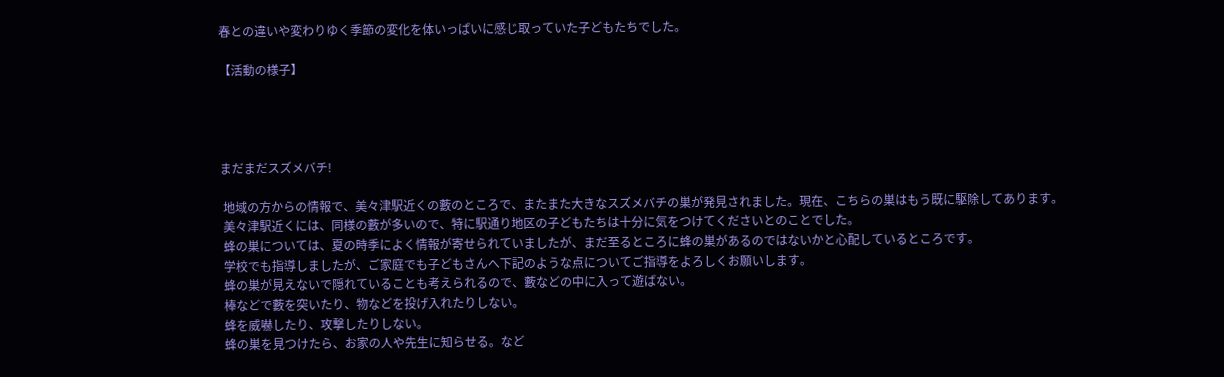春との違いや変わりゆく季節の変化を体いっぱいに感じ取っていた子どもたちでした。

【活動の様子】




まだまだスズメバチ!

 地域の方からの情報で、美々津駅近くの藪のところで、またまた大きなスズメバチの巣が発見されました。現在、こちらの巣はもう既に駆除してあります。
 美々津駅近くには、同様の藪が多いので、特に駅通り地区の子どもたちは十分に気をつけてくださいとのことでした。
 蜂の巣については、夏の時季によく情報が寄せられていましたが、まだ至るところに蜂の巣があるのではないかと心配しているところです。
 学校でも指導しましたが、ご家庭でも子どもさんへ下記のような点についてご指導をよろしくお願いします。
 蜂の巣が見えないで隠れていることも考えられるので、藪などの中に入って遊ばない。
 棒などで藪を突いたり、物などを投げ入れたりしない。
 蜂を威嚇したり、攻撃したりしない。
 蜂の巣を見つけたら、お家の人や先生に知らせる。など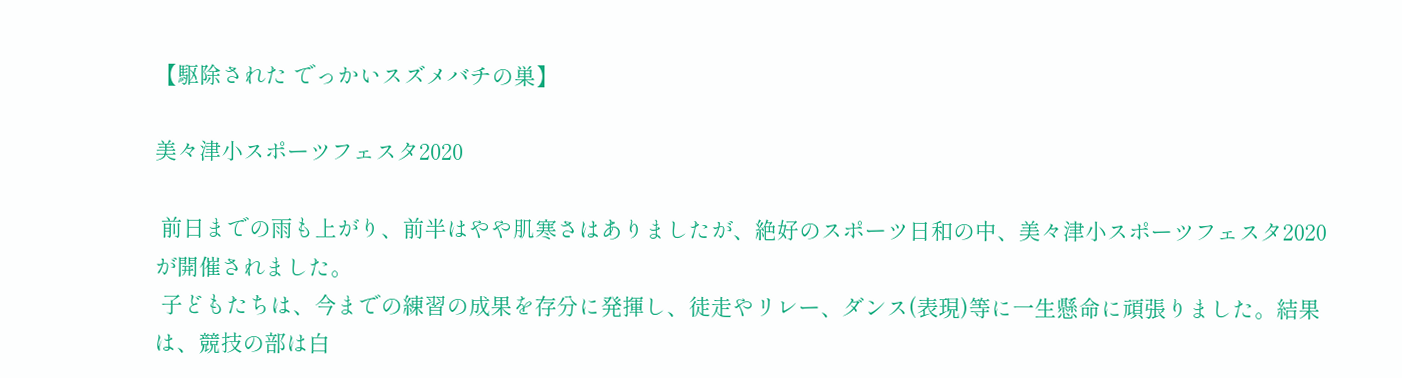【駆除された でっかいスズメバチの巣】

美々津小スポーツフェスタ2020

 前日までの雨も上がり、前半はやや肌寒さはありましたが、絶好のスポーツ日和の中、美々津小スポーツフェスタ2020が開催されました。
 子どもたちは、今までの練習の成果を存分に発揮し、徒走やリレー、ダンス(表現)等に一生懸命に頑張りました。結果は、競技の部は白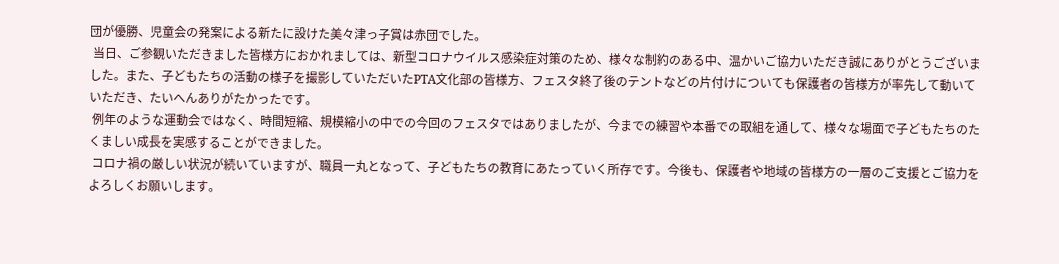団が優勝、児童会の発案による新たに設けた美々津っ子賞は赤団でした。
 当日、ご参観いただきました皆様方におかれましては、新型コロナウイルス感染症対策のため、様々な制約のある中、温かいご協力いただき誠にありがとうございました。また、子どもたちの活動の様子を撮影していただいたPTA文化部の皆様方、フェスタ終了後のテントなどの片付けについても保護者の皆様方が率先して動いていただき、たいへんありがたかったです。
 例年のような運動会ではなく、時間短縮、規模縮小の中での今回のフェスタではありましたが、今までの練習や本番での取組を通して、様々な場面で子どもたちのたくましい成長を実感することができました。
 コロナ禍の厳しい状況が続いていますが、職員一丸となって、子どもたちの教育にあたっていく所存です。今後も、保護者や地域の皆様方の一層のご支援とご協力をよろしくお願いします。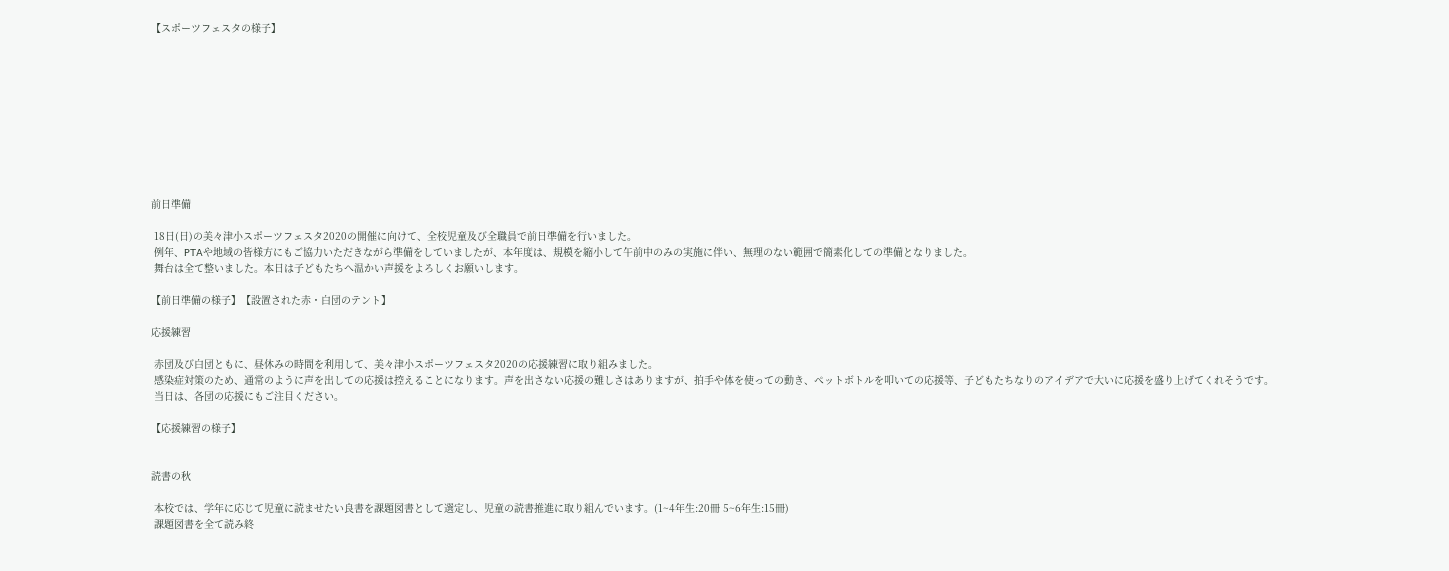【スポーツフェスタの様子】










前日準備

 18日(日)の美々津小スポーツフェスタ2020の開催に向けて、全校児童及び全職員で前日準備を行いました。
 例年、PTAや地域の皆様方にもご協力いただきながら準備をしていましたが、本年度は、規模を縮小して午前中のみの実施に伴い、無理のない範囲で簡素化しての準備となりました。
 舞台は全て整いました。本日は子どもたちへ温かい声援をよろしくお願いします。

【前日準備の様子】【設置された赤・白団のテント】

応援練習

 赤団及び白団ともに、昼休みの時間を利用して、美々津小スポーツフェスタ2020の応援練習に取り組みました。
 感染症対策のため、通常のように声を出しての応援は控えることになります。声を出さない応援の難しさはありますが、拍手や体を使っての動き、ペットボトルを叩いての応援等、子どもたちなりのアイデアで大いに応援を盛り上げてくれそうです。
 当日は、各団の応援にもご注目ください。

【応援練習の様子】


読書の秋

 本校では、学年に応じて児童に読ませたい良書を課題図書として選定し、児童の読書推進に取り組んでいます。(1~4年生:20冊 5~6年生:15冊)
 課題図書を全て読み終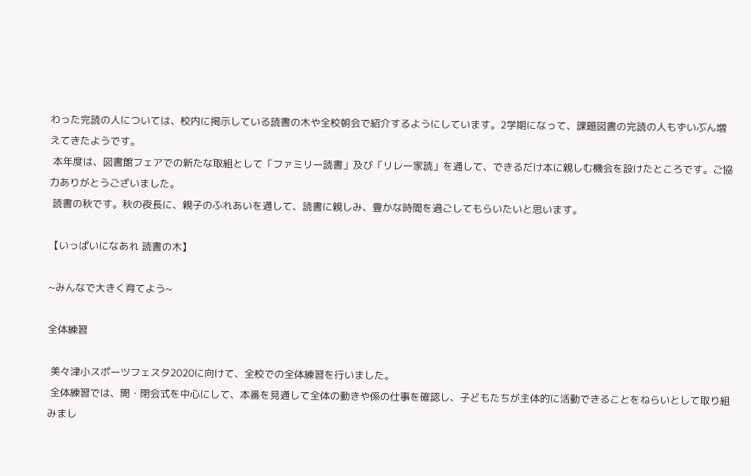わった完読の人については、校内に掲示している読書の木や全校朝会で紹介するようにしています。2学期になって、課題図書の完読の人もずいぶん増えてきたようです。
 本年度は、図書館フェアでの新たな取組として「ファミリー読書」及び「リレー家読」を通して、できるだけ本に親しむ機会を設けたところです。ご協力ありがとうございました。
 読書の秋です。秋の夜長に、親子のふれあいを通して、読書に親しみ、豊かな時間を過ごしてもらいたいと思います。

【いっぱいになあれ 読書の木】

~みんなで大きく育てよう~

全体練習

 美々津小スポーツフェスタ2020に向けて、全校での全体練習を行いました。
 全体練習では、開・閉会式を中心にして、本番を見通して全体の動きや係の仕事を確認し、子どもたちが主体的に活動できることをねらいとして取り組みまし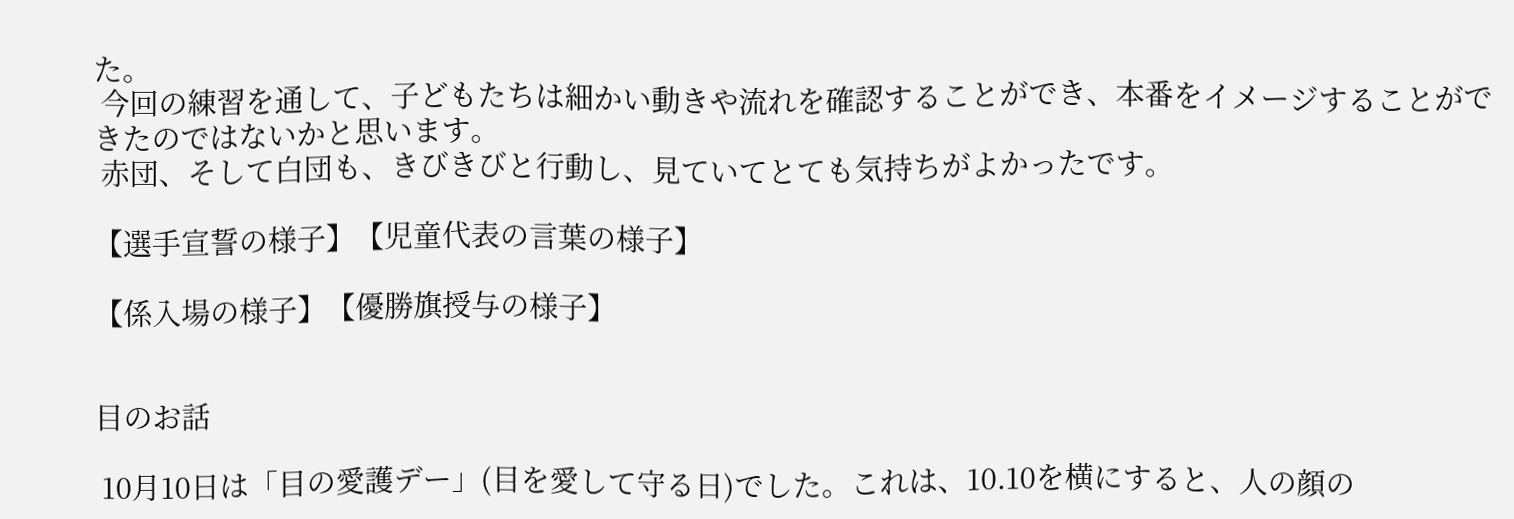た。
 今回の練習を通して、子どもたちは細かい動きや流れを確認することができ、本番をイメージすることができたのではないかと思います。
 赤団、そして白団も、きびきびと行動し、見ていてとても気持ちがよかったです。

【選手宣誓の様子】【児童代表の言葉の様子】

【係入場の様子】【優勝旗授与の様子】


目のお話

 10月10日は「目の愛護デー」(目を愛して守る日)でした。これは、10.10を横にすると、人の顔の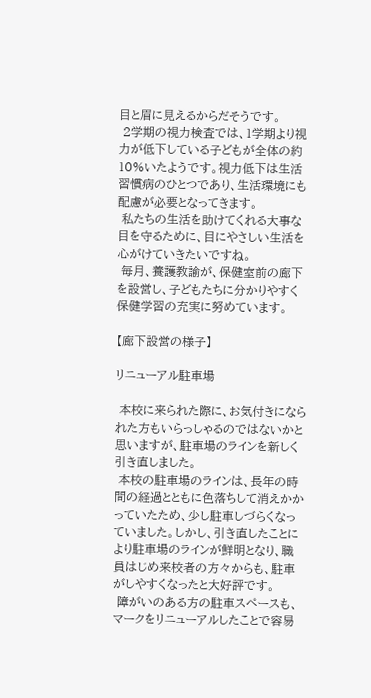目と眉に見えるからだそうです。
 2学期の視力検査では、1学期より視力が低下している子どもが全体の約10%いたようです。視力低下は生活習慣病のひとつであり、生活環境にも配慮が必要となってきます。
 私たちの生活を助けてくれる大事な目を守るために、目にやさしい生活を心がけていきたいですね。
 毎月、養護教諭が、保健室前の廊下を設営し、子どもたちに分かりやすく保健学習の充実に努めています。

【廊下設営の様子】

リニューアル駐車場

 本校に来られた際に、お気付きになられた方もいらっしゃるのではないかと思いますが、駐車場のラインを新しく引き直しました。
 本校の駐車場のラインは、長年の時間の経過とともに色落ちして消えかかっていたため、少し駐車しづらくなっていました。しかし、引き直したことにより駐車場のラインが鮮明となり、職員はじめ来校者の方々からも、駐車がしやすくなったと大好評です。
 障がいのある方の駐車スペースも、マークをリニューアルしたことで容易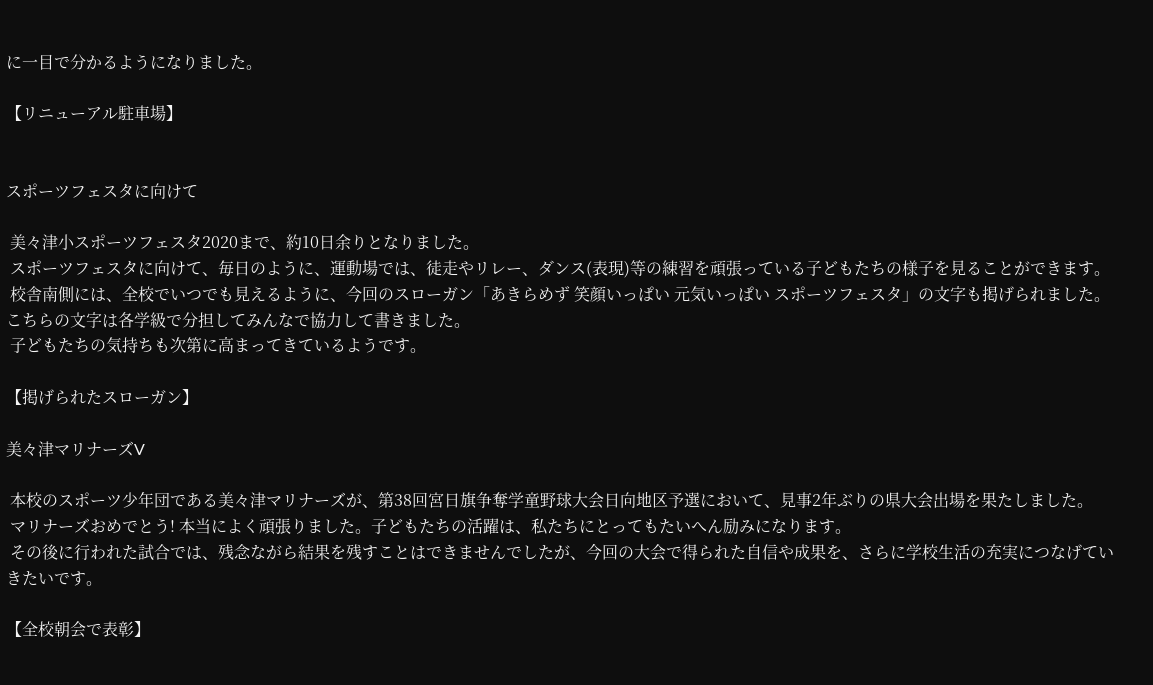に一目で分かるようになりました。

【リニューアル駐車場】


スポーツフェスタに向けて

 美々津小スポーツフェスタ2020まで、約10日余りとなりました。
 スポーツフェスタに向けて、毎日のように、運動場では、徒走やリレー、ダンス(表現)等の練習を頑張っている子どもたちの様子を見ることができます。
 校舎南側には、全校でいつでも見えるように、今回のスローガン「あきらめず 笑顔いっぱい 元気いっぱい スポーツフェスタ」の文字も掲げられました。こちらの文字は各学級で分担してみんなで協力して書きました。
 子どもたちの気持ちも次第に高まってきているようです。

【掲げられたスローガン】

美々津マリナーズV

 本校のスポーツ少年団である美々津マリナーズが、第38回宮日旗争奪学童野球大会日向地区予選において、見事2年ぶりの県大会出場を果たしました。
 マリナーズおめでとう! 本当によく頑張りました。子どもたちの活躍は、私たちにとってもたいへん励みになります。
 その後に行われた試合では、残念ながら結果を残すことはできませんでしたが、今回の大会で得られた自信や成果を、さらに学校生活の充実につなげていきたいです。

【全校朝会で表彰】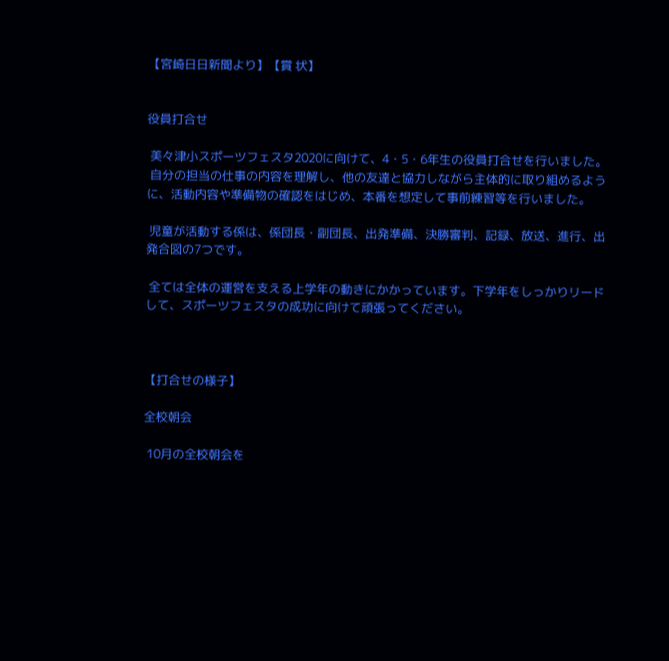【宮崎日日新聞より】【賞 状】


役員打合せ

 美々津小スポーツフェスタ2020に向けて、4・5・6年生の役員打合せを行いました。
 自分の担当の仕事の内容を理解し、他の友達と協力しながら主体的に取り組めるように、活動内容や準備物の確認をはじめ、本番を想定して事前練習等を行いました。

 児童が活動する係は、係団長・副団長、出発準備、決勝審判、記録、放送、進行、出発合図の7つです。

 全ては全体の運営を支える上学年の動きにかかっています。下学年をしっかりリードして、スポーツフェスタの成功に向けて頑張ってください。



【打合せの様子】

全校朝会

 10月の全校朝会を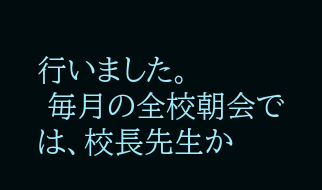行いました。
 毎月の全校朝会では、校長先生か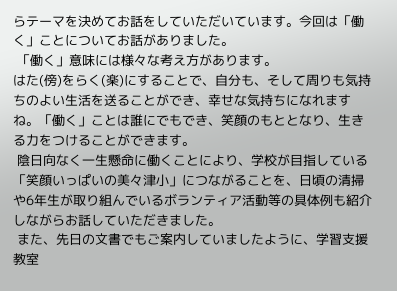らテーマを決めてお話をしていただいています。今回は「働く」ことについてお話がありました。
 「働く」意味には様々な考え方があります。
はた(傍)をらく(楽)にすることで、自分も、そして周りも気持ちのよい生活を送ることができ、幸せな気持ちになれますね。「働く」ことは誰にでもでき、笑顔のもととなり、生きる力をつけることができます。
 陰日向なく一生懸命に働くことにより、学校が目指している「笑顔いっぱいの美々津小」につながることを、日頃の清掃や6年生が取り組んでいるボランティア活動等の具体例も紹介しながらお話していただきました。
 また、先日の文書でもご案内していましたように、学習支援教室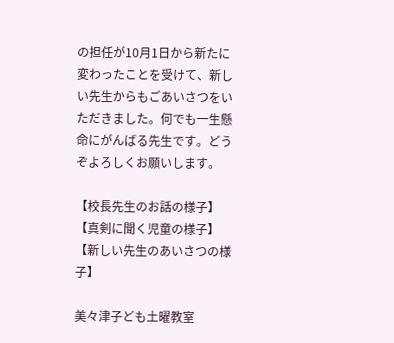の担任が10月1日から新たに変わったことを受けて、新しい先生からもごあいさつをいただきました。何でも一生懸命にがんばる先生です。どうぞよろしくお願いします。

【校長先生のお話の様子】【真剣に聞く児童の様子】
【新しい先生のあいさつの様子】

美々津子ども土曜教室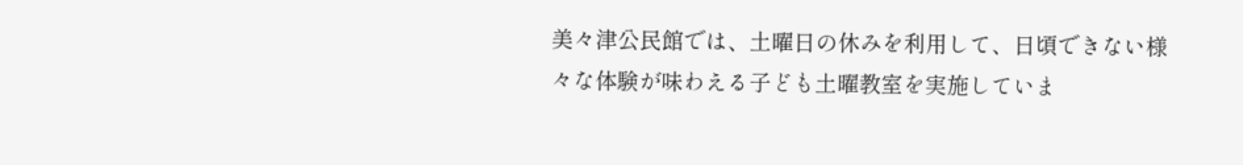美々津公民館では、土曜日の休みを利用して、日頃できない様々な体験が味わえる子ども土曜教室を実施していま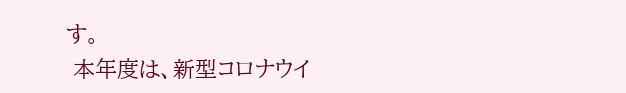す。
 本年度は、新型コロナウイ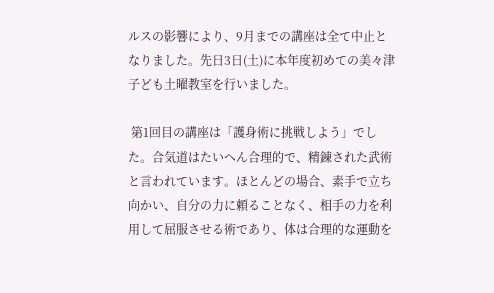ルスの影響により、9月までの講座は全て中止となりました。先日3日(土)に本年度初めての美々津子ども土曜教室を行いました。

 第1回目の講座は「護身術に挑戦しよう」でした。合気道はたいへん合理的で、精錬された武術と言われています。ほとんどの場合、素手で立ち向かい、自分の力に頼ることなく、相手の力を利用して屈服させる術であり、体は合理的な運動を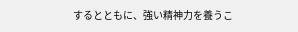するとともに、強い精神力を養うこ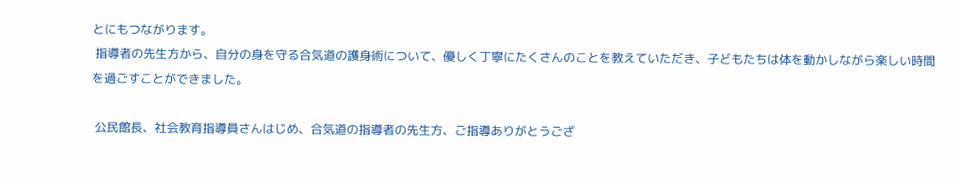とにもつながります。
 指導者の先生方から、自分の身を守る合気道の護身術について、優しく丁寧にたくさんのことを教えていただき、子どもたちは体を動かしながら楽しい時間を過ごすことができました。

 公民館長、社会教育指導員さんはじめ、合気道の指導者の先生方、ご指導ありがとうござ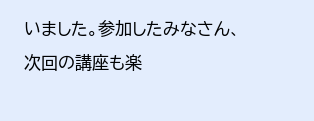いました。参加したみなさん、次回の講座も楽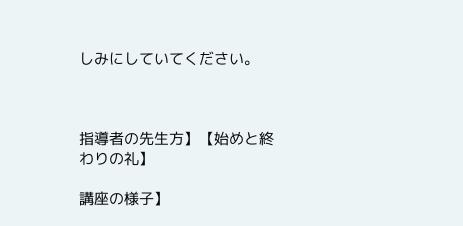しみにしていてください。



指導者の先生方】【始めと終わりの礼】

講座の様子】